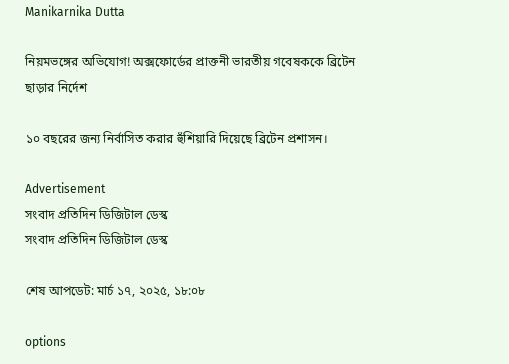Manikarnika Dutta

নিয়মভঙ্গের অভিযোগ! অক্সফোর্ডের প্রাক্তনী ভারতীয় গবেষককে ব্রিটেন ছাড়ার নির্দেশ

১০ বছরের জন্য নির্বাসিত করার হুঁশিয়ারি দিয়েছে ব্রিটেন প্রশাসন।

Advertisement
সংবাদ প্রতিদিন ডিজিটাল ডেস্ক
সংবাদ প্রতিদিন ডিজিটাল ডেস্ক

শেষ আপডেট: মার্চ ১৭, ২০২৫, ১৮:০৮

options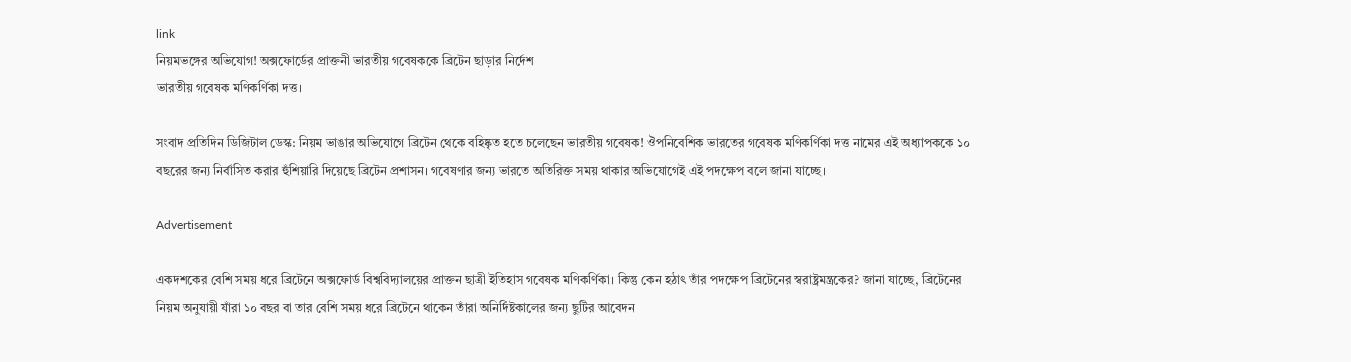link
নিয়মভঙ্গের অভিযোগ! অক্সফোর্ডের প্রাক্তনী ভারতীয় গবেষককে ব্রিটেন ছাড়ার নির্দেশ
ভারতীয় গবেষক মণিকর্ণিকা দত্ত।

সংবাদ প্রতিদিন ডিজিটাল ডেস্ক: নিয়ম ভাঙার অভিযোগে ব্রিটেন থেকে বহিষ্কৃত হতে চলেছেন ভারতীয় গবেষক! ঔপনিবেশিক ভারতের গবেষক মণিকর্ণিকা দত্ত নামের এই অধ্যাপককে ১০ বছরের জন্য নির্বাসিত করার হুঁশিয়ারি দিয়েছে ব্রিটেন প্রশাসন। গবেষণার জন্য ভারতে অতিরিক্ত সময় থাকার অভিযোগেই এই পদক্ষেপ বলে জানা যাচ্ছে।

Advertisement

একদশকের বেশি সময় ধরে ব্রিটেনে অক্সফোর্ড বিশ্ববিদ্যালয়ের প্রাক্তন ছাত্রী ইতিহাস গবেষক মণিকর্ণিকা। কিন্তু কেন হঠাৎ তাঁর পদক্ষেপ ব্রিটেনের স্বরাষ্ট্রমন্ত্রকের? জানা যাচ্ছে, ব্রিটেনের নিয়ম অনুযায়ী যাঁরা ১০ বছর বা তার বেশি সময় ধরে ব্রিটেনে থাকেন তাঁরা অনির্দিষ্টকালের জন্য ছুটির আবেদন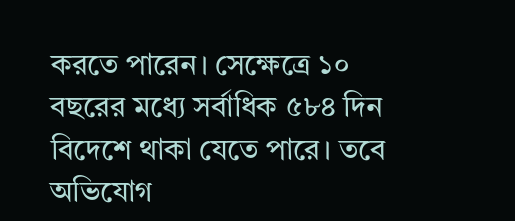করতে পারেন। সেক্ষেত্রে ১০ বছরের মধ্যে সর্বাধিক ৫৮৪ দিন বিদেশে থাকা যেতে পারে। তবে অভিযোগ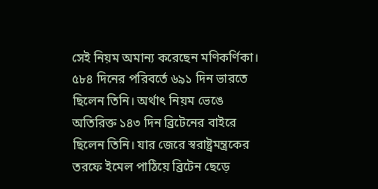সেই নিয়ম অমান্য করেছেন মণিকর্ণিকা। ৫৮৪ দিনের পরিবর্তে ৬৯১ দিন ভারতে ছিলেন তিনি। অর্থাৎ নিয়ম ভেঙে অতিরিক্ত ১৪৩ দিন ব্রিটেনের বাইরে ছিলেন তিনি। যার জেরে স্বরাষ্ট্রমন্ত্রকের তরফে ইমেল পাঠিয়ে ব্রিটেন ছেড়ে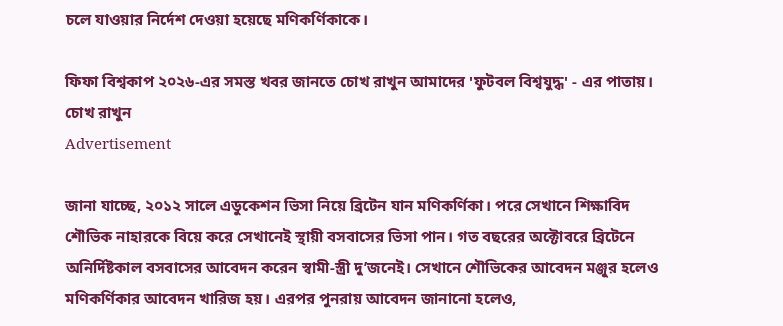চলে যাওয়ার নির্দেশ দেওয়া হয়েছে মণিকর্ণিকাকে।

ফিফা বিশ্বকাপ ২০২৬-এর সমস্ত খবর জানতে চোখ রাখুন আমাদের 'ফুটবল বিশ্বযুদ্ধ' - এর পাতায়।
চোখ রাখুন
Advertisement

জানা যাচ্ছে, ২০১২ সালে এডুকেশন ভিসা নিয়ে ব্রিটেন যান মণিকর্ণিকা। পরে সেখানে শিক্ষাবিদ শৌভিক নাহারকে বিয়ে করে সেখানেই স্থায়ী বসবাসের ভিসা পান। গত বছরের অক্টোবরে ব্রিটেনে অনির্দিষ্টকাল বসবাসের আবেদন করেন স্বামী-স্ত্রী দু’জনেই। সেখানে শৌভিকের আবেদন মঞ্জুর হলেও মণিকর্ণিকার আবেদন খারিজ হয়। এরপর পুনরায় আবেদন জানানো হলেও,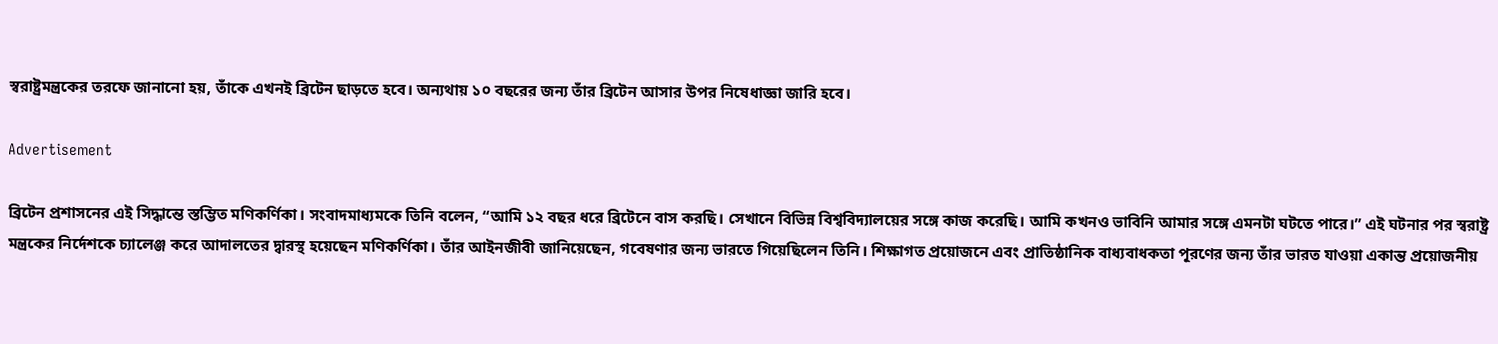স্বরাষ্ট্রমন্ত্রকের তরফে জানানো হয়, তাঁকে এখনই ব্রিটেন ছাড়তে হবে। অন্যথায় ১০ বছরের জন্য তাঁর ব্রিটেন আসার উপর নিষেধাজ্ঞা জারি হবে।

Advertisement

ব্রিটেন প্রশাসনের এই সিদ্ধান্তে স্তম্ভিত মণিকর্ণিকা। সংবাদমাধ্যমকে তিনি বলেন, “আমি ১২ বছর ধরে ব্রিটেনে বাস করছি। সেখানে বিভিন্ন বিশ্ববিদ্যালয়ের সঙ্গে কাজ করেছি। আমি কখনও ভাবিনি আমার সঙ্গে এমনটা ঘটতে পারে।” এই ঘটনার পর স্বরাষ্ট্র মন্ত্রকের নির্দেশকে চ্যালেঞ্জ করে আদালতের দ্বারস্থ হয়েছেন মণিকর্ণিকা। তাঁর আইনজীবী জানিয়েছেন, গবেষণার জন্য ভারতে গিয়েছিলেন তিনি। শিক্ষাগত প্রয়োজনে এবং প্রাতিষ্ঠানিক বাধ্যবাধকতা পূরণের জন্য তাঁর ভারত যাওয়া একান্ত প্রয়োজনীয়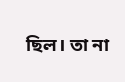ছিল। তা না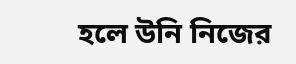হলে উনি নিজের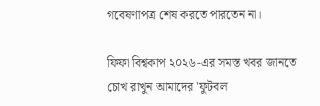গবেষণাপত্র শেষ করতে পারতেন না।

ফিফা বিশ্বকাপ ২০২৬-এর সমস্ত খবর জানতে চোখ রাখুন আমাদের 'ফুটবল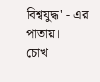বিশ্বযুদ্ধ' - এর পাতায়।
চোখ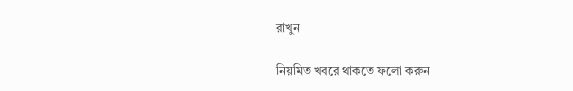রাখুন

নিয়মিত খবরে থাকতে ফলো করুন